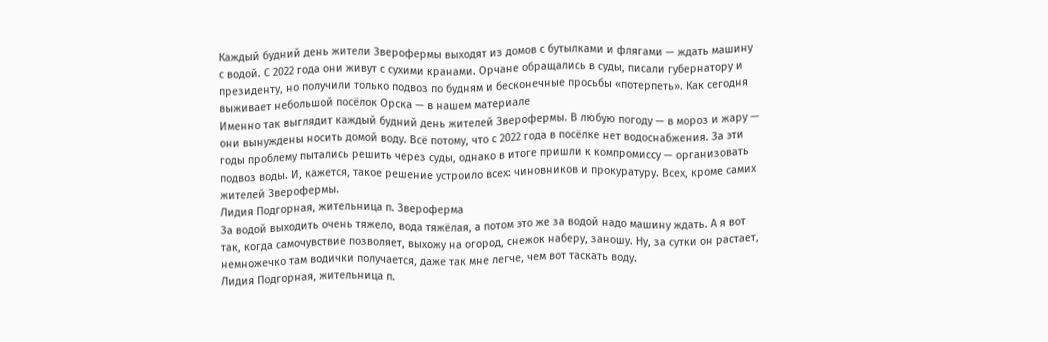Каждый будний день жители Зверофермы выходят из домов с бутылками и флягами — ждать машину с водой. С 2022 года они живут с сухими кранами. Орчане обращались в суды, писали губернатору и президенту, но получили только подвоз по будням и бесконечные просьбы «потерпеть». Как сегодня выживает небольшой посёлок Орска — в нашем материале
Именно так выглядит каждый будний день жителей Зверофермы. В любую погоду — в мороз и жару — они вынуждены носить домой воду. Всё потому, что с 2022 года в посёлке нет водоснабжения. За эти годы проблему пытались решить через суды, однако в итоге пришли к компромиссу — организовать подвоз воды. И, кажется, такое решение устроило всех: чиновников и прокуратуру. Всех, кроме самих жителей Зверофермы.
Лидия Подгорная, жительница п. Звероферма
За водой выходить очень тяжело, вода тяжёлая, а потом это же за водой надо машину ждать. А я вот так, когда самочувствие позволяет, выхожу на огород, снежок наберу, заношу. Ну, за сутки он растает, немножечко там водички получается, даже так мне легче, чем вот таскать воду.
Лидия Подгорная, жительница п.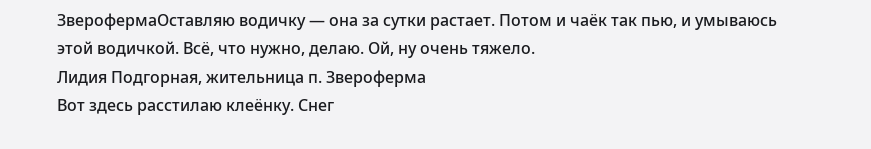ЗверофермаОставляю водичку — она за сутки растает. Потом и чаёк так пью, и умываюсь этой водичкой. Всё, что нужно, делаю. Ой, ну очень тяжело.
Лидия Подгорная, жительница п. Звероферма
Вот здесь расстилаю клеёнку. Снег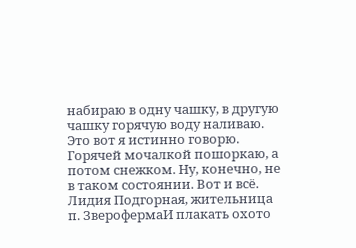набираю в одну чашку, в другую чашку горячую воду наливаю. Это вот я истинно говорю. Горячей мочалкой пошоркаю, а потом снежком. Ну, конечно, не в таком состоянии. Вот и всё.
Лидия Подгорная, жительница п. ЗверофермаИ плакать охото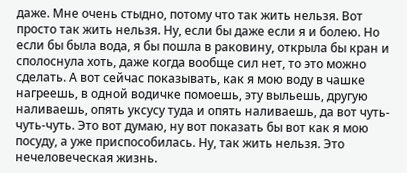даже. Мне очень стыдно, потому что так жить нельзя. Вот просто так жить нельзя. Ну, если бы даже если я и болею. Но если бы была вода, я бы пошла в раковину, открыла бы кран и сполоснула хоть, даже когда вообще сил нет, то это можно сделать. А вот сейчас показывать, как я мою воду в чашке нагреешь, в одной водичке помоешь, эту выльешь, другую наливаешь, опять уксусу туда и опять наливаешь, да вот чуть-чуть-чуть. Это вот думаю, ну вот показать бы вот как я мою посуду, а уже приспособилась. Ну, так жить нельзя. Это нечеловеческая жизнь.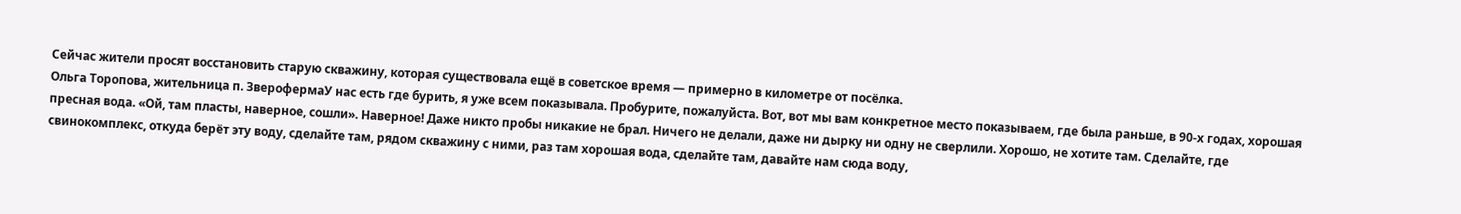Сейчас жители просят восстановить старую скважину, которая существовала ещё в советское время — примерно в километре от посёлка.
Ольга Торопова, жительница п. ЗверофермаУ нас есть где бурить, я уже всем показывала. Пробурите, пожалуйста. Вот, вот мы вам конкретное место показываем, где была раньше, в 90-х годах, хорошая пресная вода. «Ой, там пласты, наверное, сошли». Наверное! Даже никто пробы никакие не брал. Ничего не делали, даже ни дырку ни одну не сверлили. Хорошо, не хотите там. Сделайте, где свинокомплекс, откуда берёт эту воду, сделайте там, рядом скважину с ними, раз там хорошая вода, сделайте там, давайте нам сюда воду,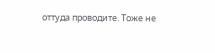оттуда проводите. Тоже не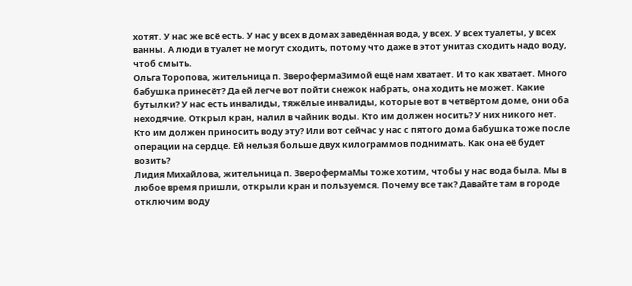хотят. У нас же всё есть. У нас у всех в домах заведённая вода, у всех. У всех туалеты, у всех ванны. А люди в туалет не могут сходить, потому что даже в этот унитаз сходить надо воду, чтоб смыть.
Ольга Торопова, жительница п. ЗверофермаЗимой ещё нам хватает. И то как хватает. Много бабушка принесёт? Да ей легче вот пойти снежок набрать, она ходить не может. Какие бутылки? У нас есть инвалиды, тяжёлые инвалиды, которые вот в четвёртом доме, они оба неходячие. Открыл кран, налил в чайник воды. Кто им должен носить? У них никого нет. Кто им должен приносить воду эту? Или вот сейчас у нас с пятого дома бабушка тоже после операции на сердце. Ей нельзя больше двух килограммов поднимать. Как она её будет возить?
Лидия Михайлова, жительница п. ЗверофермаМы тоже хотим, чтобы у нас вода была. Мы в любое время пришли, открыли кран и пользуемся. Почему все так? Давайте там в городе отключим воду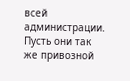всей администрации. Пусть они так же привозной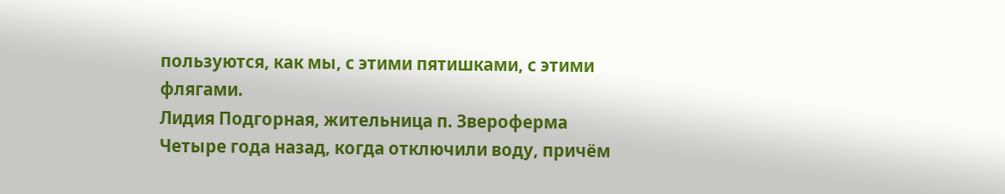пользуются, как мы, с этими пятишками, с этими флягами.
Лидия Подгорная, жительница п. Звероферма
Четыре года назад, когда отключили воду, причём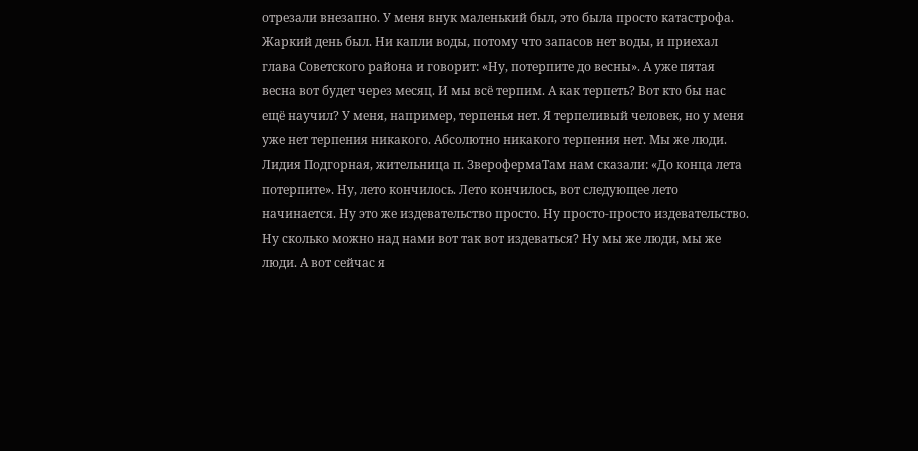отрезали внезапно. У меня внук маленький был, это была просто катастрофа. Жаркий день был. Ни капли воды, потому что запасов нет воды, и приехал глава Советского района и говорит: «Ну, потерпите до весны». А уже пятая весна вот будет через месяц. И мы всё терпим. А как терпеть? Вот кто бы нас ещё научил? У меня, например, терпенья нет. Я терпеливый человек, но у меня уже нет терпения никакого. Абсолютно никакого терпения нет. Мы же люди.
Лидия Подгорная, жительница п. ЗверофермаТам нам сказали: «До конца лета потерпите». Ну, лето кончилось. Лето кончилось, вот следующее лето начинается. Ну это же издевательство просто. Ну просто-просто издевательство. Ну сколько можно над нами вот так вот издеваться? Ну мы же люди, мы же люди. А вот сейчас я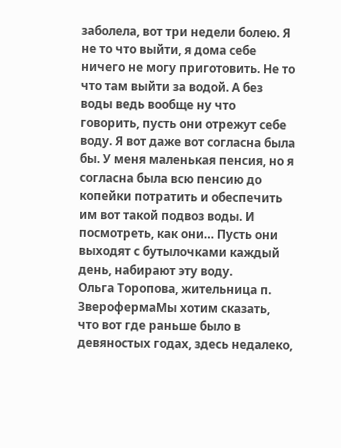заболела, вот три недели болею. Я не то что выйти, я дома себе ничего не могу приготовить. Не то что там выйти за водой. А без воды ведь вообще ну что говорить, пусть они отрежут себе воду. Я вот даже вот согласна была бы. У меня маленькая пенсия, но я согласна была всю пенсию до копейки потратить и обеспечить им вот такой подвоз воды. И посмотреть, как они… Пусть они выходят с бутылочками каждый день, набирают эту воду.
Ольга Торопова, жительница п. ЗверофермаМы хотим сказать, что вот где раньше было в девяностых годах, здесь недалеко,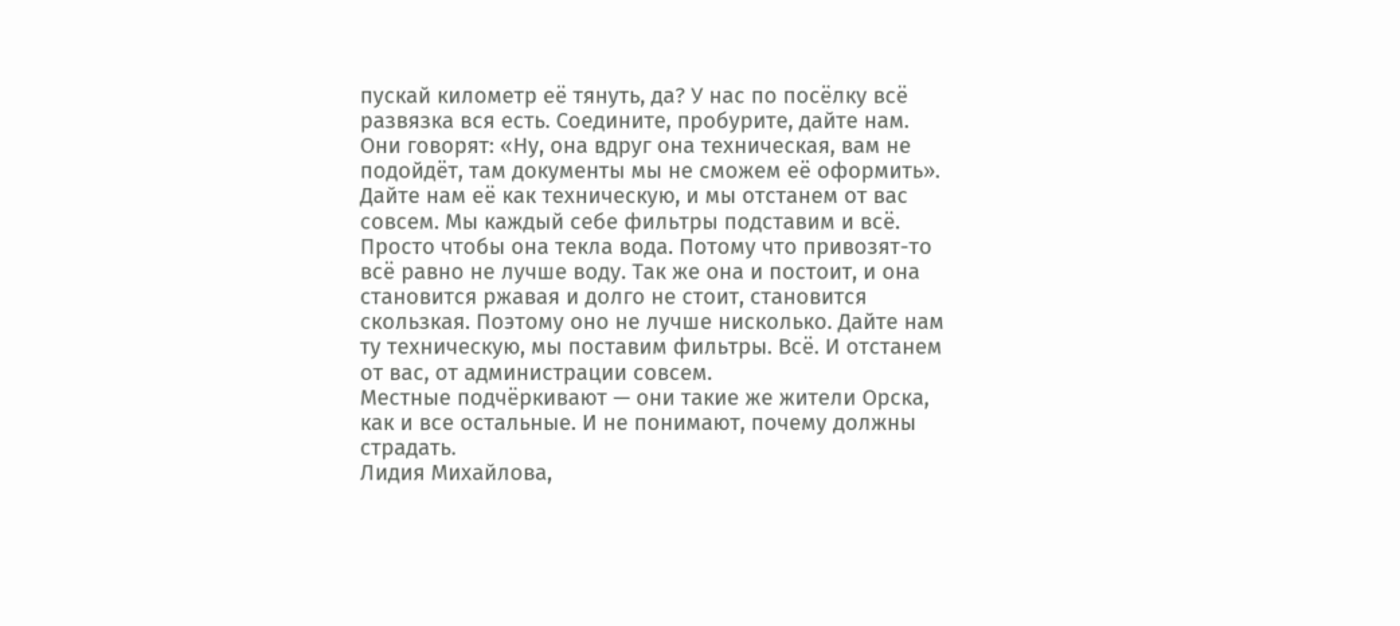пускай километр её тянуть, да? У нас по посёлку всё развязка вся есть. Соедините, пробурите, дайте нам. Они говорят: «Ну, она вдруг она техническая, вам не подойдёт, там документы мы не сможем её оформить». Дайте нам её как техническую, и мы отстанем от вас совсем. Мы каждый себе фильтры подставим и всё. Просто чтобы она текла вода. Потому что привозят-то всё равно не лучше воду. Так же она и постоит, и она становится ржавая и долго не стоит, становится скользкая. Поэтому оно не лучше нисколько. Дайте нам ту техническую, мы поставим фильтры. Всё. И отстанем от вас, от администрации совсем.
Местные подчёркивают — они такие же жители Орска, как и все остальные. И не понимают, почему должны страдать.
Лидия Михайлова,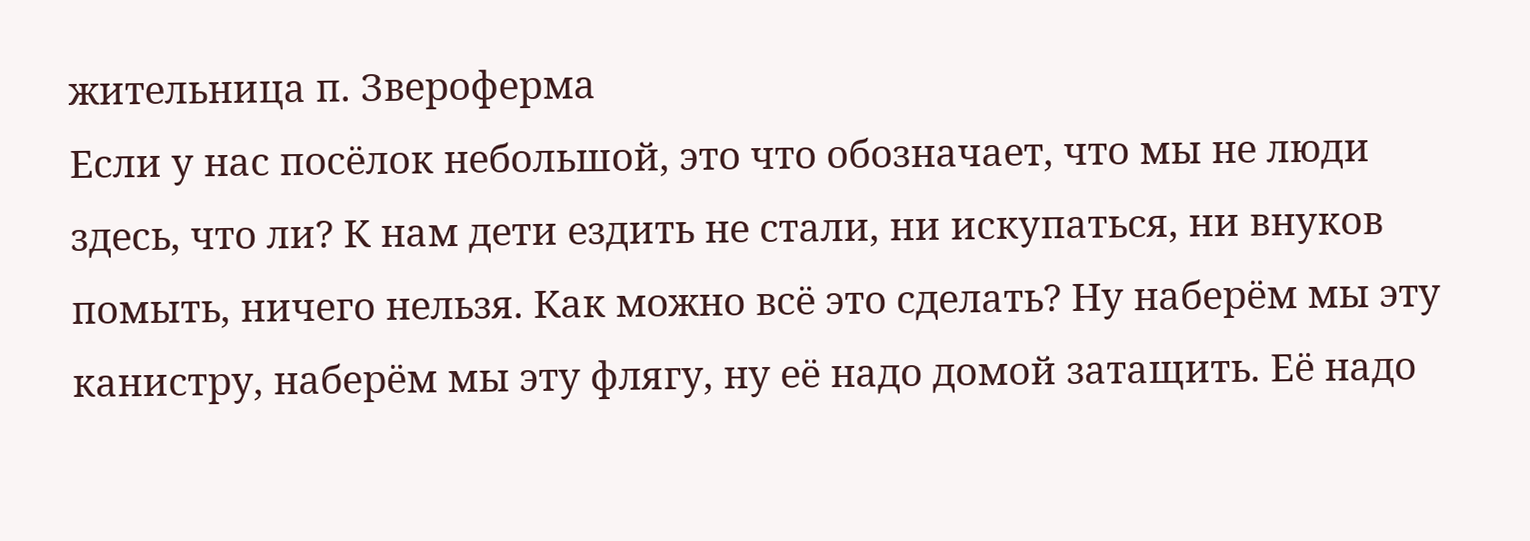жительница п. Звероферма
Если у нас посёлок небольшой, это что обозначает, что мы не люди здесь, что ли? К нам дети ездить не стали, ни искупаться, ни внуков помыть, ничего нельзя. Как можно всё это сделать? Ну наберём мы эту канистру, наберём мы эту флягу, ну её надо домой затащить. Её надо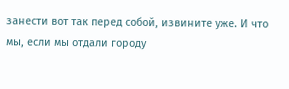занести вот так перед собой, извините уже. И что мы, если мы отдали городу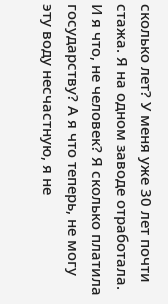сколько лет? У меня уже 30 лет почти стажа. Я на одном заводе отработала. И я что, не человек? Я сколько платила государству? А я что теперь, не могу эту воду несчастную, я не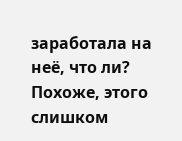заработала на неё, что ли?
Похоже, этого слишком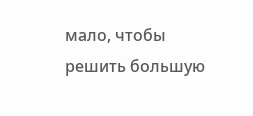мало, чтобы решить большую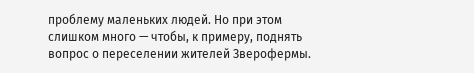проблему маленьких людей. Но при этом слишком много — чтобы, к примеру, поднять вопрос о переселении жителей Зверофермы.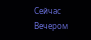Сейчас
Вечером